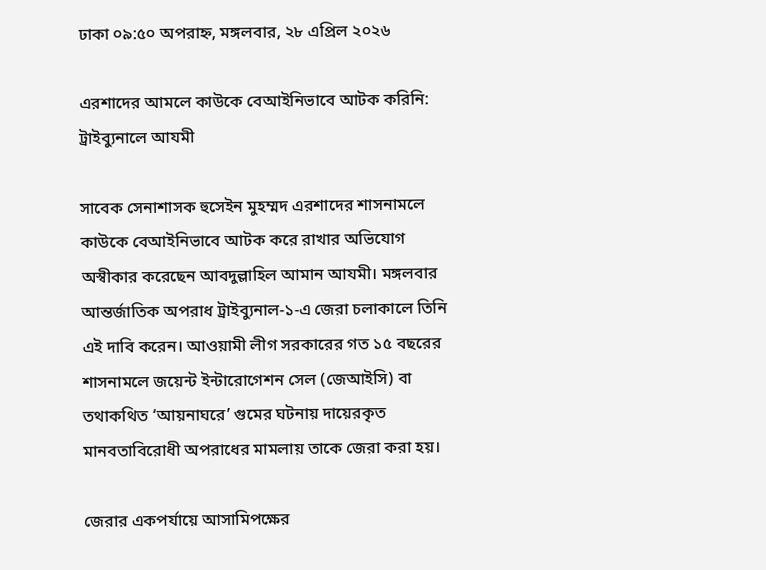ঢাকা ০৯:৫০ অপরাহ্ন, মঙ্গলবার, ২৮ এপ্রিল ২০২৬

এরশাদের আমলে কাউকে বেআইনিভাবে আটক করিনি: ট্রাইব্যুনালে আযমী

সাবেক সেনাশাসক হুসেইন মুহম্মদ এরশাদের শাসনামলে কাউকে বেআইনিভাবে আটক করে রাখার অভিযোগ অস্বীকার করেছেন আবদুল্লাহিল আমান আযমী। মঙ্গলবার আন্তর্জাতিক অপরাধ ট্রাইব্যুনাল-১-এ জেরা চলাকালে তিনি এই দাবি করেন। আওয়ামী লীগ সরকারের গত ১৫ বছরের শাসনামলে জয়েন্ট ইন্টারোগেশন সেল (জেআইসি) বা তথাকথিত ‘আয়নাঘরে’ গুমের ঘটনায় দায়েরকৃত মানবতাবিরোধী অপরাধের মামলায় তাকে জেরা করা হয়।

জেরার একপর্যায়ে আসামিপক্ষের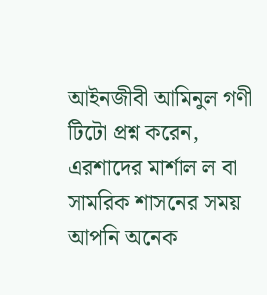আইনজীবী আমিনুল গণী টিটো প্রশ্ন করেন, এরশাদের মার্শাল ল বা সামরিক শাসনের সময় আপনি অনেক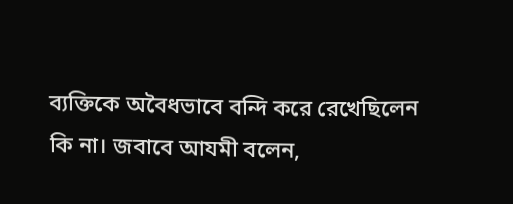ব্যক্তিকে অবৈধভাবে বন্দি করে রেখেছিলেন কি না। জবাবে আযমী বলেন,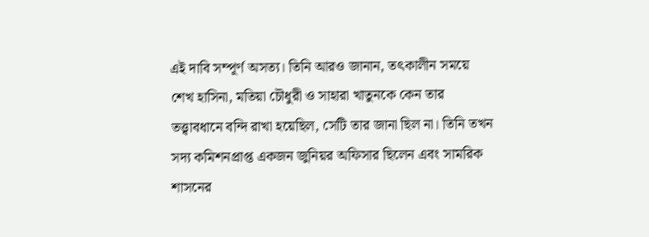এই দাবি সম্পূর্ণ অসত্য। তিনি আরও জানান, তৎকালীন সময়ে শেখ হাসিনা, মতিয়া চৌধুরী ও সাহারা খাতুনকে কেন তার তত্ত্বাবধানে বন্দি রাখা হয়েছিল, সেটি তার জানা ছিল না। তিনি তখন সদ্য কমিশনপ্রাপ্ত একজন জুনিয়র অফিসার ছিলেন এবং সামরিক শাসনের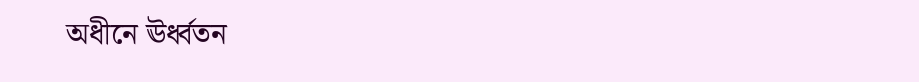অধীনে ঊর্ধ্বতন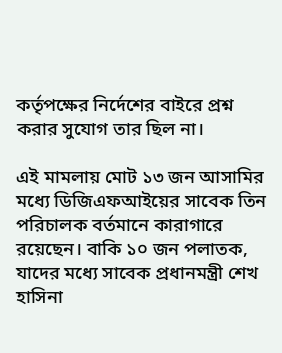কর্তৃপক্ষের নির্দেশের বাইরে প্রশ্ন করার সুযোগ তার ছিল না।

এই মামলায় মোট ১৩ জন আসামির মধ্যে ডিজিএফআইয়ের সাবেক তিন পরিচালক বর্তমানে কারাগারে রয়েছেন। বাকি ১০ জন পলাতক, যাদের মধ্যে সাবেক প্রধানমন্ত্রী শেখ হাসিনা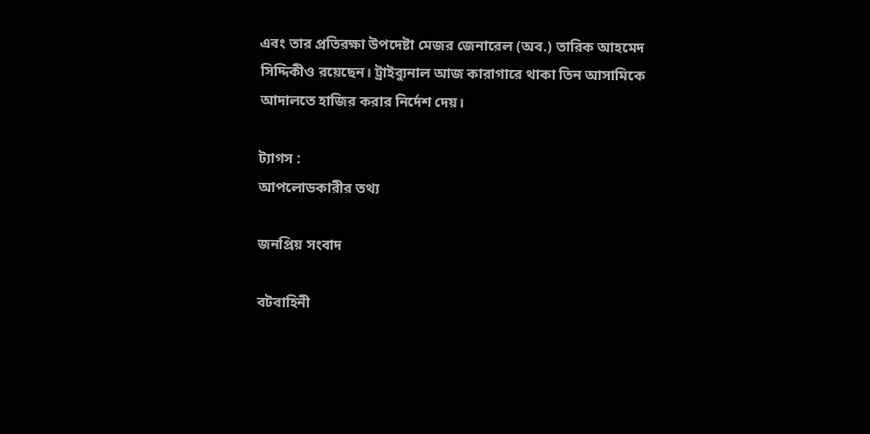এবং তার প্রতিরক্ষা উপদেষ্টা মেজর জেনারেল (অব.) তারিক আহমেদ সিদ্দিকীও রয়েছেন। ট্রাইব্যুনাল আজ কারাগারে থাকা তিন আসামিকে আদালতে হাজির করার নির্দেশ দেয়।

ট্যাগস :
আপলোডকারীর তথ্য

জনপ্রিয় সংবাদ

বটবাহিনী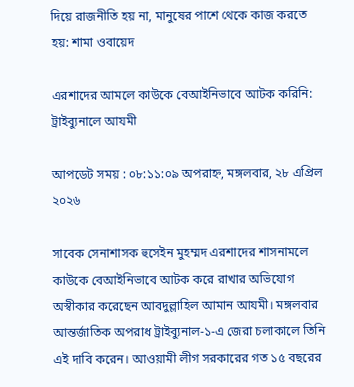দিয়ে রাজনীতি হয় না, মানুষের পাশে থেকে কাজ করতে হয়: শামা ওবায়েদ

এরশাদের আমলে কাউকে বেআইনিভাবে আটক করিনি: ট্রাইব্যুনালে আযমী

আপডেট সময় : ০৮:১১:০৯ অপরাহ্ন, মঙ্গলবার, ২৮ এপ্রিল ২০২৬

সাবেক সেনাশাসক হুসেইন মুহম্মদ এরশাদের শাসনামলে কাউকে বেআইনিভাবে আটক করে রাখার অভিযোগ অস্বীকার করেছেন আবদুল্লাহিল আমান আযমী। মঙ্গলবার আন্তর্জাতিক অপরাধ ট্রাইব্যুনাল-১-এ জেরা চলাকালে তিনি এই দাবি করেন। আওয়ামী লীগ সরকারের গত ১৫ বছরের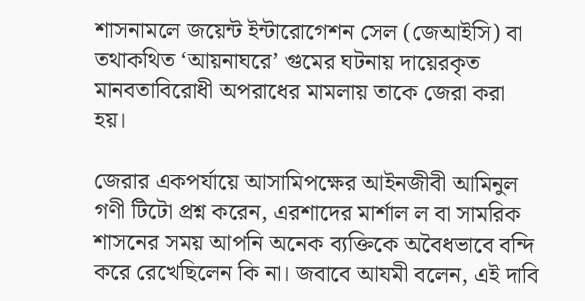শাসনামলে জয়েন্ট ইন্টারোগেশন সেল (জেআইসি) বা তথাকথিত ‘আয়নাঘরে’ গুমের ঘটনায় দায়েরকৃত মানবতাবিরোধী অপরাধের মামলায় তাকে জেরা করা হয়।

জেরার একপর্যায়ে আসামিপক্ষের আইনজীবী আমিনুল গণী টিটো প্রশ্ন করেন, এরশাদের মার্শাল ল বা সামরিক শাসনের সময় আপনি অনেক ব্যক্তিকে অবৈধভাবে বন্দি করে রেখেছিলেন কি না। জবাবে আযমী বলেন, এই দাবি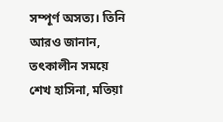সম্পূর্ণ অসত্য। তিনি আরও জানান, তৎকালীন সময়ে শেখ হাসিনা, মতিয়া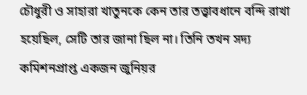চৌধুরী ও সাহারা খাতুনকে কেন তার তত্ত্বাবধানে বন্দি রাখা হয়েছিল, সেটি তার জানা ছিল না। তিনি তখন সদ্য কমিশনপ্রাপ্ত একজন জুনিয়র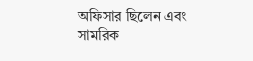অফিসার ছিলেন এবং সামরিক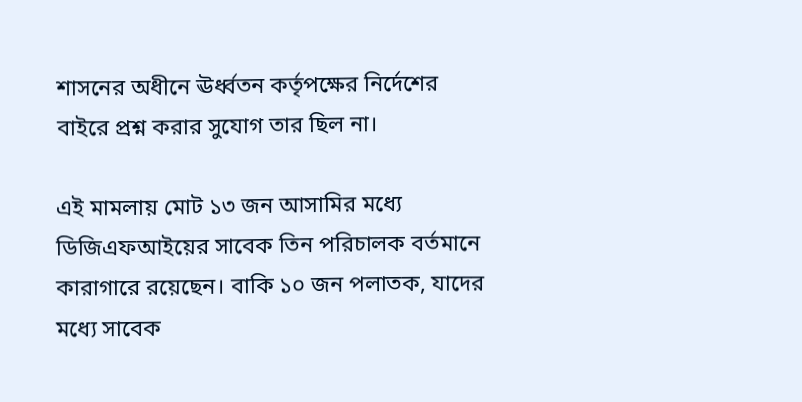শাসনের অধীনে ঊর্ধ্বতন কর্তৃপক্ষের নির্দেশের বাইরে প্রশ্ন করার সুযোগ তার ছিল না।

এই মামলায় মোট ১৩ জন আসামির মধ্যে ডিজিএফআইয়ের সাবেক তিন পরিচালক বর্তমানে কারাগারে রয়েছেন। বাকি ১০ জন পলাতক, যাদের মধ্যে সাবেক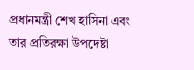প্রধানমন্ত্রী শেখ হাসিনা এবং তার প্রতিরক্ষা উপদেষ্টা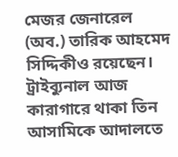মেজর জেনারেল (অব.) তারিক আহমেদ সিদ্দিকীও রয়েছেন। ট্রাইব্যুনাল আজ কারাগারে থাকা তিন আসামিকে আদালতে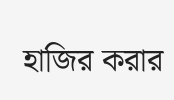হাজির করার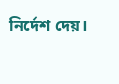নির্দেশ দেয়।